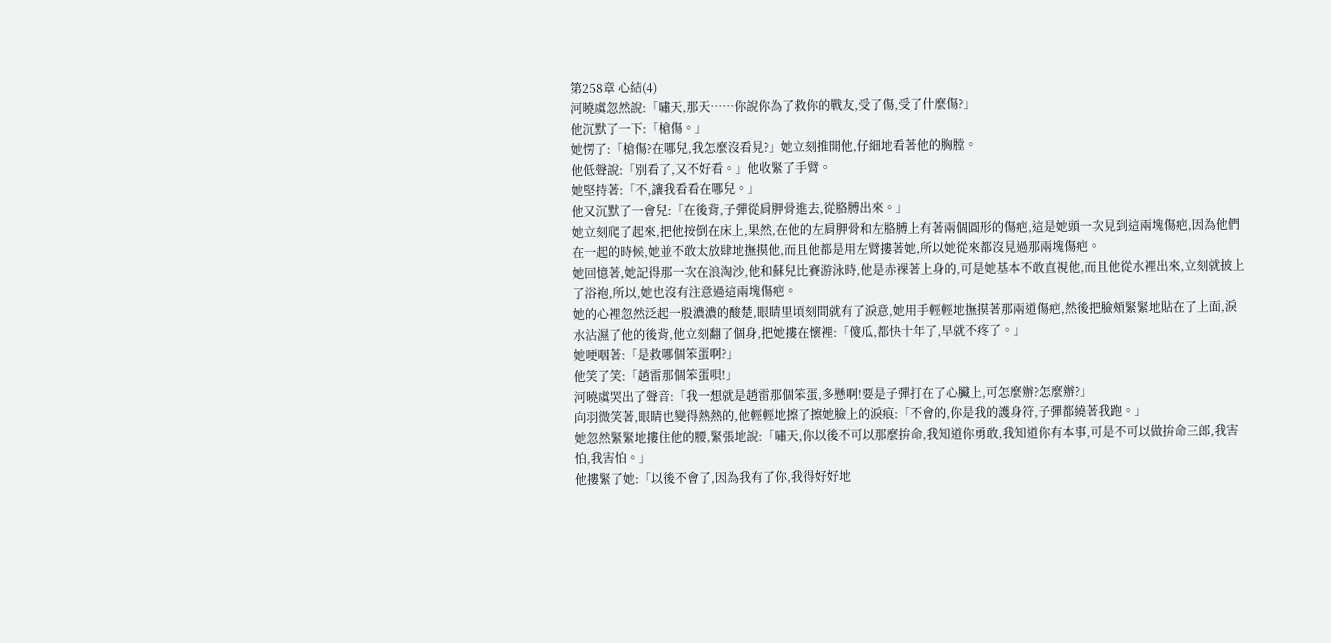第258章 心結(4)
河曉虞忽然說:「嘯天,那天……你說你為了救你的戰友,受了傷,受了什麼傷?」
他沉默了一下:「槍傷。」
她愣了:「槍傷?在哪兒,我怎麼沒看見?」她立刻推開他,仔細地看著他的胸膛。
他低聲說:「別看了,又不好看。」他收緊了手臂。
她堅持著:「不,讓我看看在哪兒。」
他又沉默了一會兒:「在後背,子彈從肩胛骨進去,從胳膊出來。」
她立刻爬了起來,把他按倒在床上,果然,在他的左肩胛骨和左胳膊上有著兩個圓形的傷疤,這是她頭一次見到這兩塊傷疤,因為他們在一起的時候,她並不敢太放肆地撫摸他,而且他都是用左臂摟著她,所以她從來都沒見過那兩塊傷疤。
她回憶著,她記得那一次在浪淘沙,他和蘇兒比賽游泳時,他是赤裸著上身的,可是她基本不敢直視他,而且他從水裡出來,立刻就披上了浴袍,所以,她也沒有注意過這兩塊傷疤。
她的心裡忽然泛起一股濃濃的酸楚,眼睛里頃刻間就有了淚意,她用手輕輕地撫摸著那兩道傷疤,然後把臉頰緊緊地貼在了上面,淚水沾濕了他的後背,他立刻翻了個身,把她摟在懷裡:「傻瓜,都快十年了,早就不疼了。」
她哽咽著:「是救哪個笨蛋啊?」
他笑了笑:「趙雷那個笨蛋唄!」
河曉虞哭出了聲音:「我一想就是趙雷那個笨蛋,多懸啊!要是子彈打在了心臟上,可怎麼辦?怎麼辦?」
向羽微笑著,眼睛也變得熱熱的,他輕輕地擦了擦她臉上的淚痕:「不會的,你是我的護身符,子彈都繞著我跑。」
她忽然緊緊地摟住他的腰,緊張地說:「嘯天,你以後不可以那麼拚命,我知道你勇敢,我知道你有本事,可是不可以做拚命三郎,我害怕,我害怕。」
他摟緊了她:「以後不會了,因為我有了你,我得好好地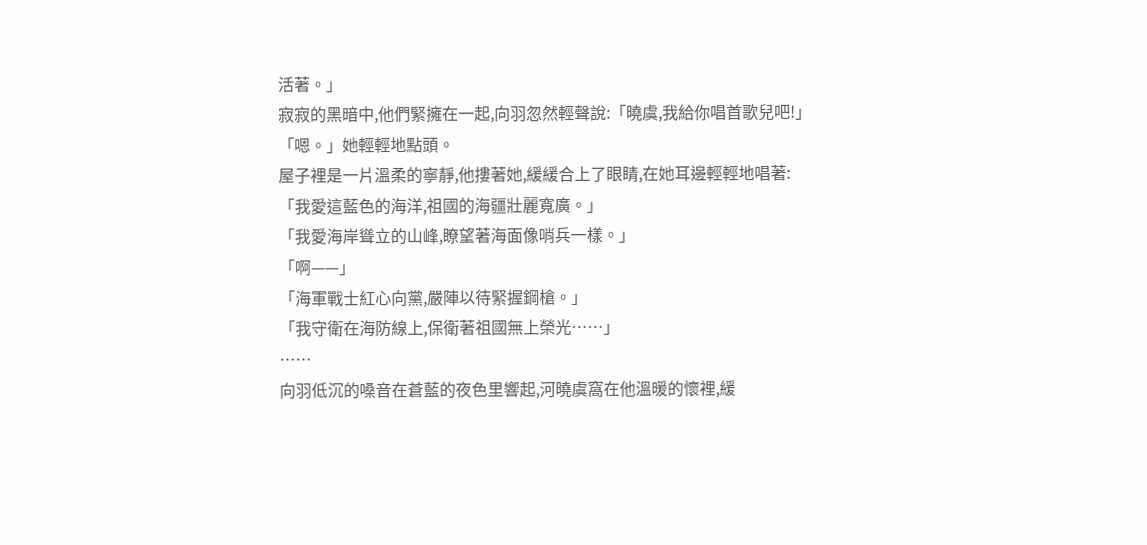活著。」
寂寂的黑暗中,他們緊擁在一起,向羽忽然輕聲說:「曉虞,我給你唱首歌兒吧!」
「嗯。」她輕輕地點頭。
屋子裡是一片溫柔的寧靜,他摟著她,緩緩合上了眼睛,在她耳邊輕輕地唱著:
「我愛這藍色的海洋,祖國的海疆壯麗寬廣。」
「我愛海岸聳立的山峰,瞭望著海面像哨兵一樣。」
「啊——」
「海軍戰士紅心向黨,嚴陣以待緊握鋼槍。」
「我守衛在海防線上,保衛著祖國無上榮光……」
……
向羽低沉的嗓音在蒼藍的夜色里響起,河曉虞窩在他溫暖的懷裡,緩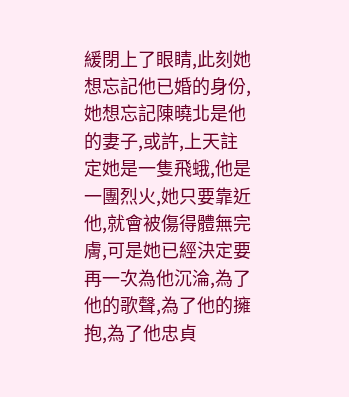緩閉上了眼睛,此刻她想忘記他已婚的身份,她想忘記陳曉北是他的妻子,或許,上天註定她是一隻飛蛾,他是一團烈火,她只要靠近他,就會被傷得體無完膚,可是她已經決定要再一次為他沉淪,為了他的歌聲,為了他的擁抱,為了他忠貞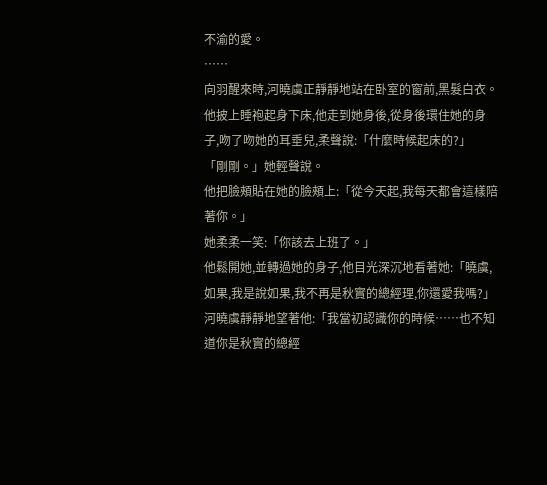不渝的愛。
……
向羽醒來時,河曉虞正靜靜地站在卧室的窗前,黑髮白衣。
他披上睡袍起身下床,他走到她身後,從身後環住她的身子,吻了吻她的耳垂兒,柔聲說:「什麼時候起床的?」
「剛剛。」她輕聲說。
他把臉頰貼在她的臉頰上:「從今天起,我每天都會這樣陪著你。」
她柔柔一笑:「你該去上班了。」
他鬆開她,並轉過她的身子,他目光深沉地看著她:「曉虞,如果,我是說如果,我不再是秋實的總經理,你還愛我嗎?」
河曉虞靜靜地望著他:「我當初認識你的時候……也不知道你是秋實的總經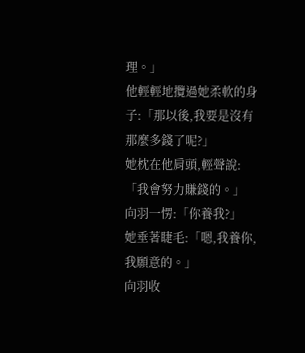理。」
他輕輕地攬過她柔軟的身子:「那以後,我要是沒有那麼多錢了呢?」
她枕在他肩頭,輕聲說:「我會努力賺錢的。」
向羽一愣:「你養我?」
她垂著睫毛:「嗯,我養你,我願意的。」
向羽收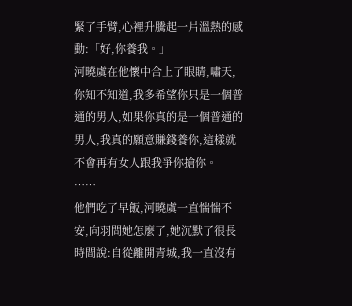緊了手臂,心裡升騰起一片溫熱的感動:「好,你養我。」
河曉虞在他懷中合上了眼睛,嘯天,你知不知道,我多希望你只是一個普通的男人,如果你真的是一個普通的男人,我真的願意賺錢養你,這樣就不會再有女人跟我爭你搶你。
……
他們吃了早飯,河曉虞一直惴惴不安,向羽問她怎麼了,她沉默了很長時間說:自從離開青城,我一直沒有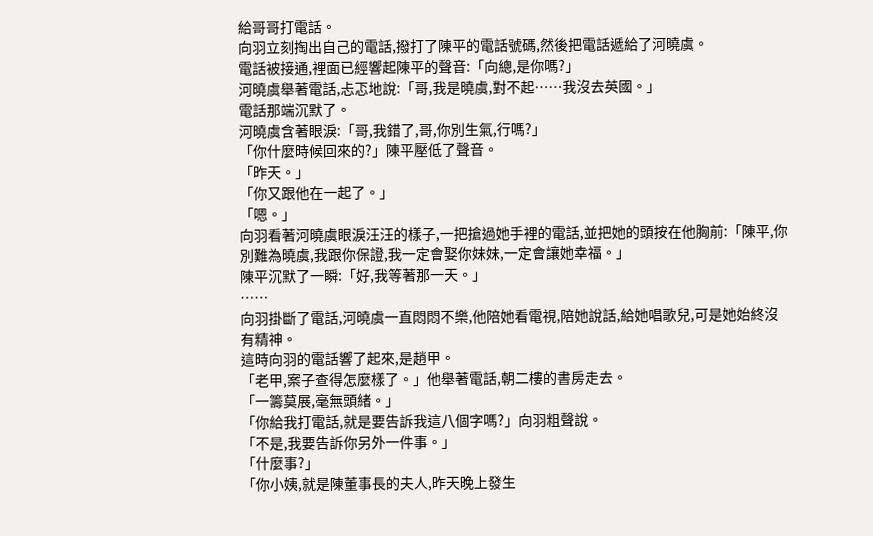給哥哥打電話。
向羽立刻掏出自己的電話,撥打了陳平的電話號碼,然後把電話遞給了河曉虞。
電話被接通,裡面已經響起陳平的聲音:「向總,是你嗎?」
河曉虞舉著電話,忐忑地說:「哥,我是曉虞,對不起……我沒去英國。」
電話那端沉默了。
河曉虞含著眼淚:「哥,我錯了,哥,你別生氣,行嗎?」
「你什麼時候回來的?」陳平壓低了聲音。
「昨天。」
「你又跟他在一起了。」
「嗯。」
向羽看著河曉虞眼淚汪汪的樣子,一把搶過她手裡的電話,並把她的頭按在他胸前:「陳平,你別難為曉虞,我跟你保證,我一定會娶你妹妹,一定會讓她幸福。」
陳平沉默了一瞬:「好,我等著那一天。」
……
向羽掛斷了電話,河曉虞一直悶悶不樂,他陪她看電視,陪她說話,給她唱歌兒,可是她始終沒有精神。
這時向羽的電話響了起來,是趙甲。
「老甲,案子查得怎麼樣了。」他舉著電話,朝二樓的書房走去。
「一籌莫展,毫無頭緒。」
「你給我打電話,就是要告訴我這八個字嗎?」向羽粗聲說。
「不是,我要告訴你另外一件事。」
「什麼事?」
「你小姨,就是陳董事長的夫人,昨天晚上發生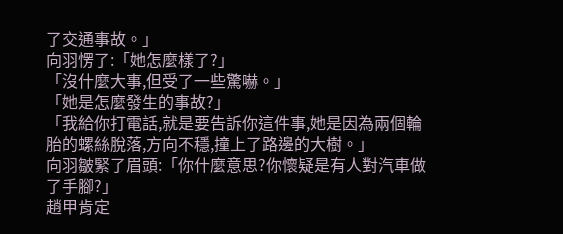了交通事故。」
向羽愣了:「她怎麼樣了?」
「沒什麼大事,但受了一些驚嚇。」
「她是怎麼發生的事故?」
「我給你打電話,就是要告訴你這件事,她是因為兩個輪胎的螺絲脫落,方向不穩,撞上了路邊的大樹。」
向羽皺緊了眉頭:「你什麼意思?你懷疑是有人對汽車做了手腳?」
趙甲肯定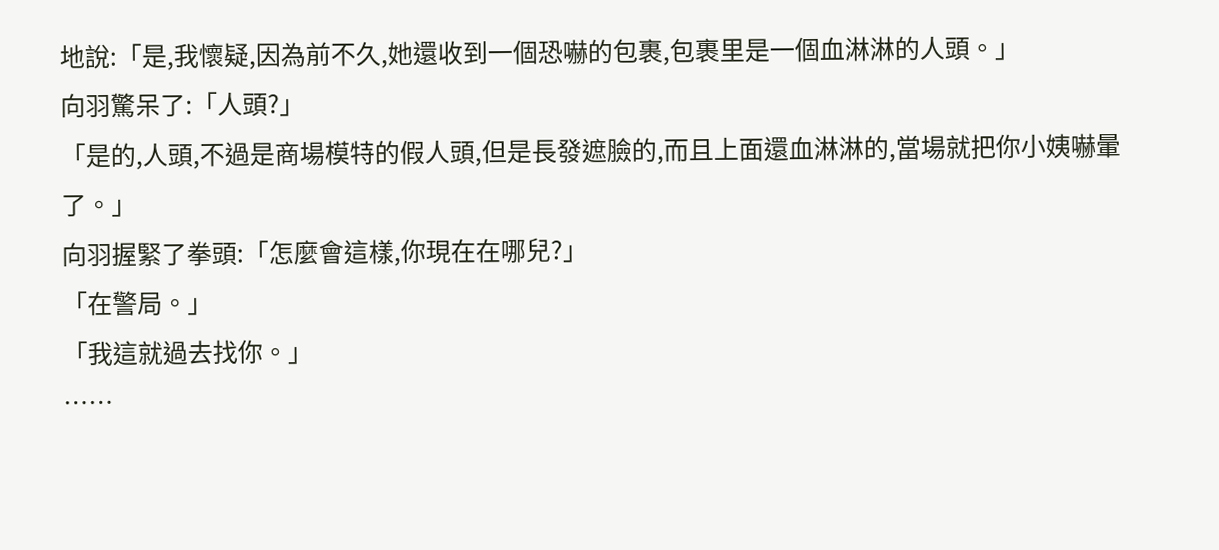地說:「是,我懷疑,因為前不久,她還收到一個恐嚇的包裹,包裹里是一個血淋淋的人頭。」
向羽驚呆了:「人頭?」
「是的,人頭,不過是商場模特的假人頭,但是長發遮臉的,而且上面還血淋淋的,當場就把你小姨嚇暈了。」
向羽握緊了拳頭:「怎麼會這樣,你現在在哪兒?」
「在警局。」
「我這就過去找你。」
……